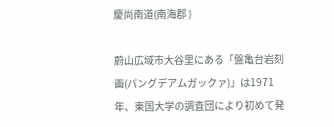慶尚南道(南海郡 )

蔚山広域市大谷里にある「盤亀台岩刻画(パングデアムガックァ)」は1971年、東国大学の調査団により初めて発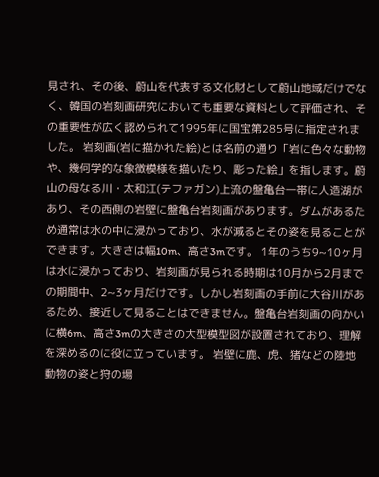見され、その後、蔚山を代表する文化財として蔚山地域だけでなく、韓国の岩刻画研究においても重要な資料として評価され、その重要性が広く認められて1995年に国宝第285号に指定されました。 岩刻画(岩に描かれた絵)とは名前の通り「岩に色々な動物や、幾何学的な象徴模様を描いたり、彫った絵」を指します。蔚山の母なる川・太和江(テファガン)上流の盤亀台一帯に人造湖があり、その西側の岩壁に盤亀台岩刻画があります。ダムがあるため通常は水の中に浸かっており、水が減るとその姿を見ることができます。大きさは幅10m、高さ3mです。 1年のうち9~10ヶ月は水に浸かっており、岩刻画が見られる時期は10月から2月までの期間中、2~3ヶ月だけです。しかし岩刻画の手前に大谷川があるため、接近して見ることはできません。盤亀台岩刻画の向かいに横6m、高さ3mの大きさの大型模型図が設置されており、理解を深めるのに役に立っています。 岩壁に鹿、虎、猪などの陸地動物の姿と狩の場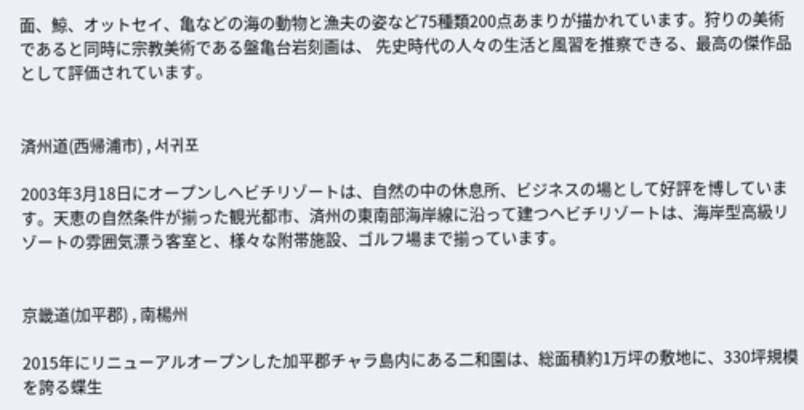面、鯨、オットセイ、亀などの海の動物と漁夫の姿など75種類200点あまりが描かれています。狩りの美術であると同時に宗教美術である盤亀台岩刻画は、 先史時代の人々の生活と風習を推察できる、最高の傑作品として評価されています。


済州道(西帰浦市) , 서귀포

2003年3月18日にオープンしヘビチリゾートは、自然の中の休息所、ビジネスの場として好評を博しています。天恵の自然条件が揃った観光都市、済州の東南部海岸線に沿って建つヘビチリゾートは、海岸型高級リゾートの雰囲気漂う客室と、様々な附帯施設、ゴルフ場まで揃っています。


京畿道(加平郡) , 南楊州

2015年にリニューアルオープンした加平郡チャラ島内にある二和園は、総面積約1万坪の敷地に、330坪規模を誇る蝶生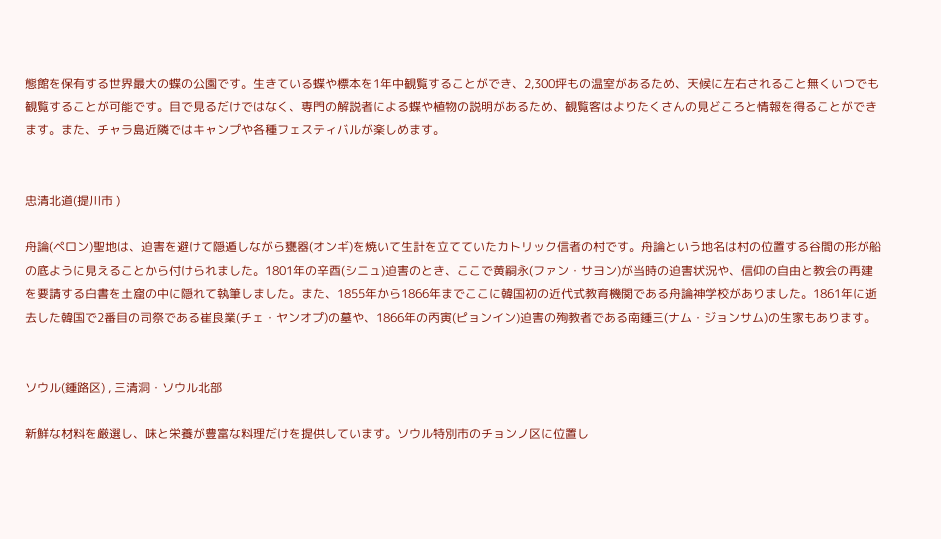態館を保有する世界最大の蝶の公園です。生きている蝶や標本を1年中観覧することができ、2,300坪もの温室があるため、天候に左右されること無くいつでも観覧することが可能です。目で見るだけではなく、専門の解説者による蝶や植物の説明があるため、観覧客はよりたくさんの見どころと情報を得ることができます。また、チャラ島近隣ではキャンプや各種フェスティバルが楽しめます。


忠清北道(提川市 )

舟論(ペロン)聖地は、迫害を避けて隠遁しながら甕器(オンギ)を焼いて生計を立てていたカトリック信者の村です。舟論という地名は村の位置する谷間の形が船の底ように見えることから付けられました。1801年の辛酉(シニュ)迫害のとき、ここで黄嗣永(ファン・サヨン)が当時の迫害状況や、信仰の自由と教会の再建を要請する白書を土窟の中に隠れて執筆しました。また、1855年から1866年までここに韓国初の近代式教育機関である舟論神学校がありました。1861年に逝去した韓国で2番目の司祭である崔良業(チェ・ヤンオプ)の墓や、1866年の丙寅(ピョンイン)迫害の殉教者である南鍾三(ナム・ジョンサム)の生家もあります。


ソウル(鍾路区) , 三清洞・ソウル北部

新鮮な材料を厳選し、味と栄養が豊富な料理だけを提供しています。ソウル特別市のチョンノ区に位置し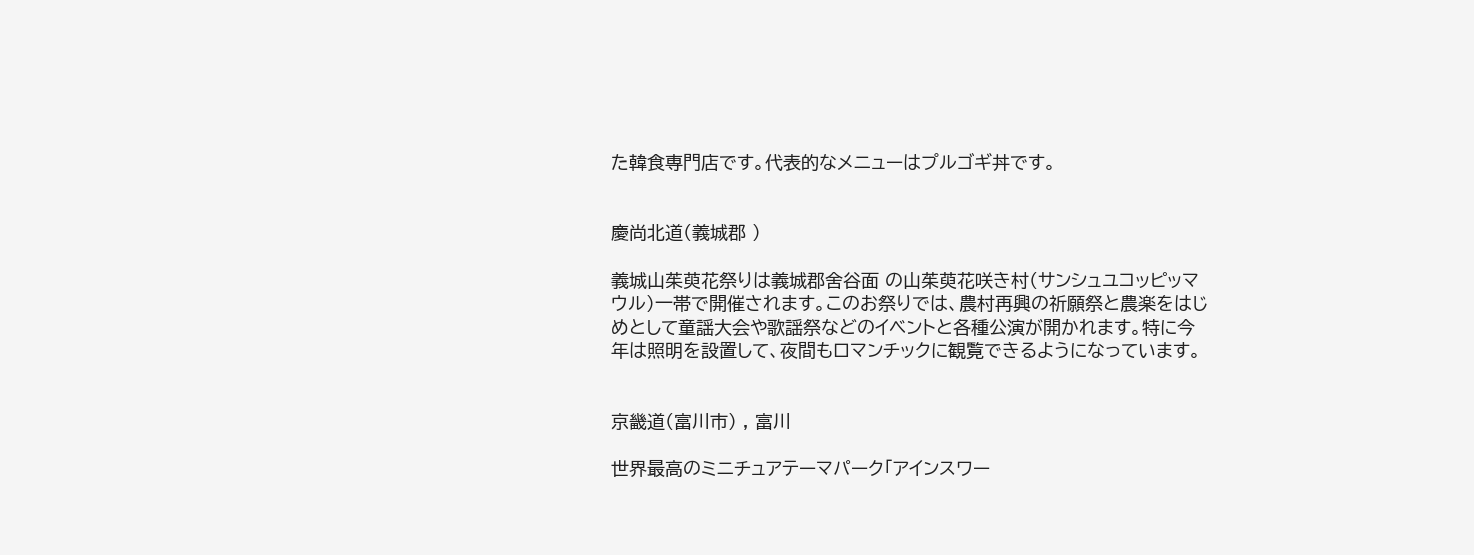た韓食専門店です。代表的なメニューはプルゴギ丼です。


慶尚北道(義城郡 )

義城山茱萸花祭りは義城郡舍谷面 の山茱萸花咲き村(サンシュユコッピッマウル)一帯で開催されます。このお祭りでは、農村再興の祈願祭と農楽をはじめとして童謡大会や歌謡祭などのイベントと各種公演が開かれます。特に今年は照明を設置して、夜間もロマンチックに観覧できるようになっています。


京畿道(富川市) , 富川

世界最高のミニチュアテーマパーク「アインスワー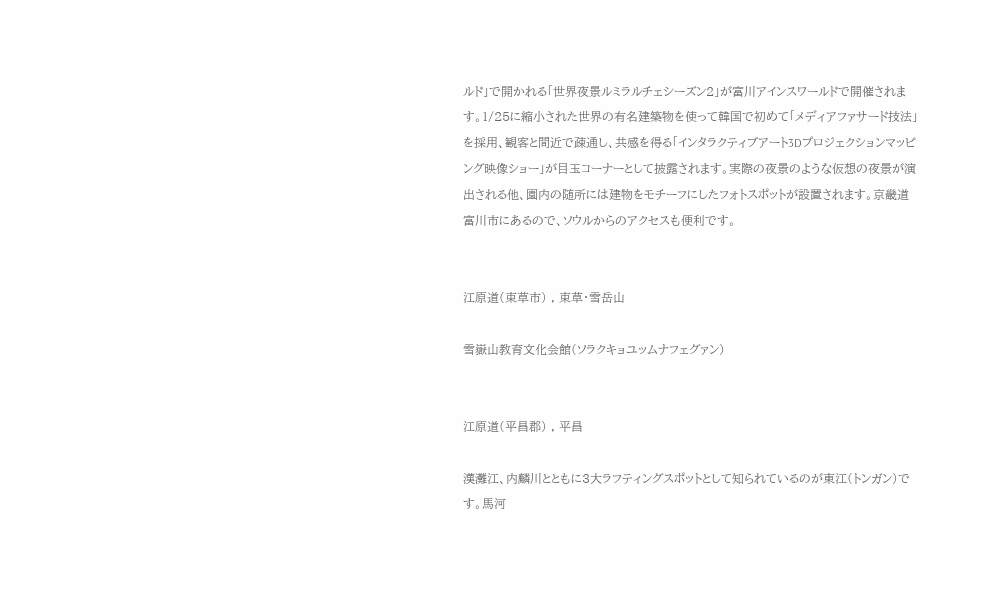ルド」で開かれる「世界夜景ルミラルチェシーズン2」が富川アインスワールドで開催されます。1/25に縮小された世界の有名建築物を使って韓国で初めて「メディアファサード技法」を採用、観客と間近で疎通し、共感を得る「インタラクティブアート3Dプロジェクションマッピング映像ショー」が目玉コーナーとして披露されます。実際の夜景のような仮想の夜景が演出される他、園内の随所には建物をモチーフにしたフォトスポットが設置されます。京畿道富川市にあるので、ソウルからのアクセスも便利です。


江原道(束草市) , 束草・雪岳山

雪嶽山教育文化会館(ソラクキョユッムナフェグァン)


江原道(平昌郡) , 平昌

漢灘江、内麟川とともに3大ラフティングスポットとして知られているのが東江(トンガン)です。馬河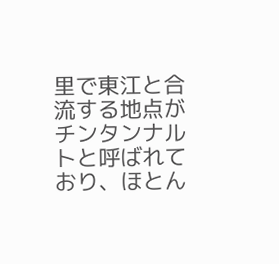里で東江と合流する地点がチンタンナルトと呼ばれており、ほとん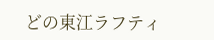どの東江ラフティ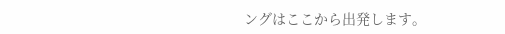ングはここから出発します。